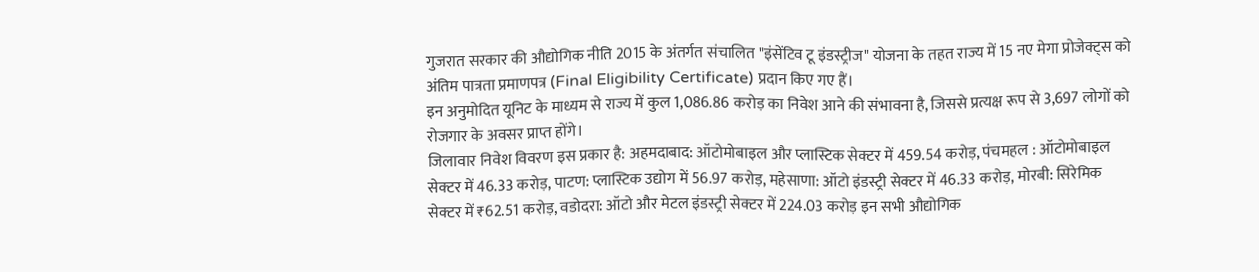गुजरात सरकार की औद्योगिक नीति 2015 के अंतर्गत संचालित "इंसेंटिव टू इंडस्ट्रीज" योजना के तहत राज्य में 15 नए मेगा प्रोजेक्ट्स को अंतिम पात्रता प्रमाणपत्र (Final Eligibility Certificate) प्रदान किए गए हैं।
इन अनुमोदित यूनिट के माध्यम से राज्य में कुल 1,086.86 करोड़ का निवेश आने की संभावना है, जिससे प्रत्यक्ष रूप से 3,697 लोगों को रोजगार के अवसर प्राप्त होंगे।
जिलावार निवेश विवरण इस प्रकार है: अहमदाबाद: ऑटोमोबाइल और प्लास्टिक सेक्टर में 459.54 करोड़, पंचमहल : ऑटोमोबाइल सेक्टर में 46.33 करोड़, पाटण: प्लास्टिक उद्योग में 56.97 करोड़, महेसाणा: ऑटो इंडस्ट्री सेक्टर में 46.33 करोड़, मोरबी: सिरेमिक सेक्टर में ₹62.51 करोड़, वडोदरा: ऑटो और मेटल इंडस्ट्री सेक्टर में 224.03 करोड़ इन सभी औद्योगिक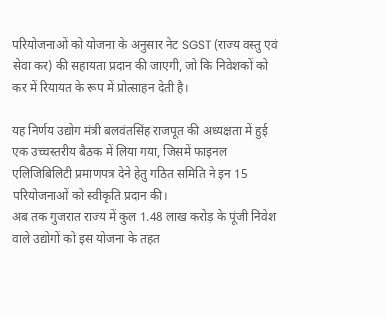परियोजनाओं को योजना के अनुसार नेट SGST (राज्य वस्तु एवं सेवा कर) की सहायता प्रदान की जाएगी, जो कि निवेशकों को कर में रियायत के रूप में प्रोत्साहन देती है।

यह निर्णय उद्योग मंत्री बलवंतसिंह राजपूत की अध्यक्षता में हुई एक उच्चस्तरीय बैठक में लिया गया, जिसमें फाइनल एलिजिबिलिटी प्रमाणपत्र देने हेतु गठित समिति ने इन 15 परियोजनाओं को स्वीकृति प्रदान की।
अब तक गुजरात राज्य में कुल 1.48 लाख करोड़ के पूंजी निवेश वाले उद्योगों को इस योजना के तहत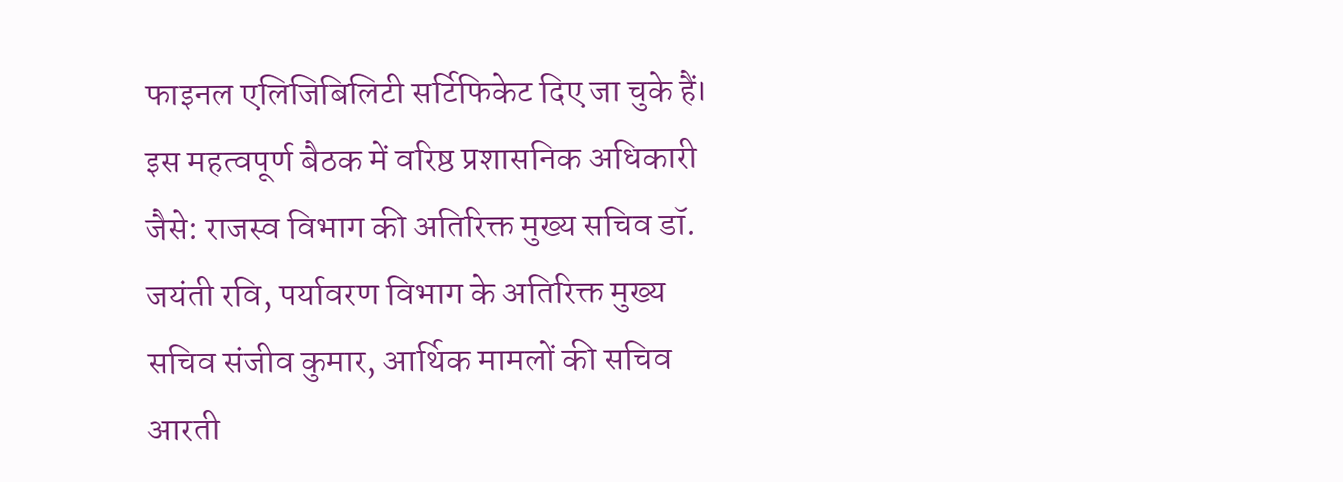फाइनल एलिजिबिलिटी सर्टिफिकेट दिए जा चुके हैं।
इस महत्वपूर्ण बैठक में वरिष्ठ प्रशासनिक अधिकारी जैसे: राजस्व विभाग की अतिरिक्त मुख्य सचिव डॉ. जयंती रवि, पर्यावरण विभाग के अतिरिक्त मुख्य सचिव संजीव कुमार, आर्थिक मामलों की सचिव आरती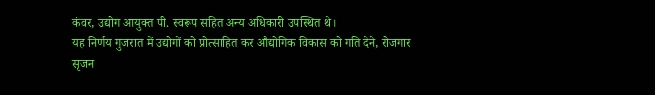कंवर, उद्योग आयुक्त पी. स्वरूप सहित अन्य अधिकारी उपस्थित थे।
यह निर्णय गुजरात में उद्योगों को प्रोत्साहित कर औद्योगिक विकास को गति देने, रोजगार सृजन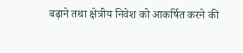बढ़ाने तथा क्षेत्रीय निवेश को आकर्षित करने की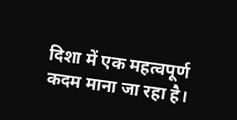दिशा में एक महत्वपूर्ण कदम माना जा रहा है।